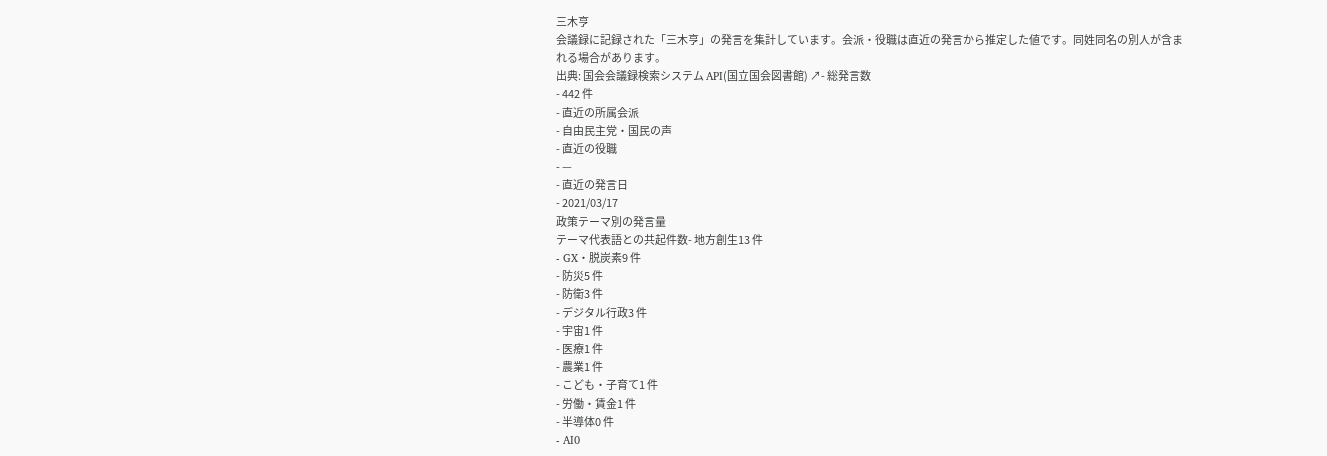三木亨
会議録に記録された「三木亨」の発言を集計しています。会派・役職は直近の発言から推定した値です。同姓同名の別人が含まれる場合があります。
出典: 国会会議録検索システム API(国立国会図書館) ↗- 総発言数
- 442 件
- 直近の所属会派
- 自由民主党・国民の声
- 直近の役職
- —
- 直近の発言日
- 2021/03/17
政策テーマ別の発言量
テーマ代表語との共起件数- 地方創生13 件
- GX・脱炭素9 件
- 防災5 件
- 防衛3 件
- デジタル行政3 件
- 宇宙1 件
- 医療1 件
- 農業1 件
- こども・子育て1 件
- 労働・賃金1 件
- 半導体0 件
- AI0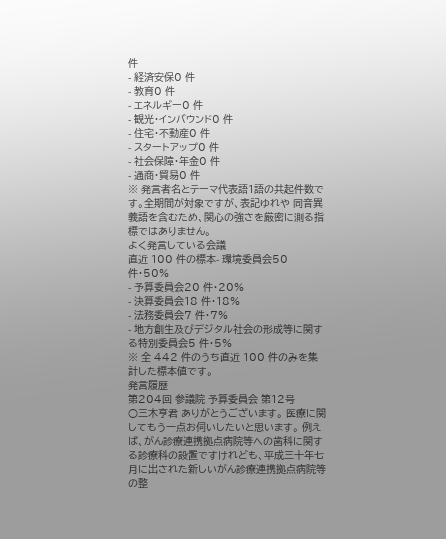件
- 経済安保0 件
- 教育0 件
- エネルギー0 件
- 観光・インバウンド0 件
- 住宅・不動産0 件
- スタートアップ0 件
- 社会保障・年金0 件
- 通商・貿易0 件
※ 発言者名とテーマ代表語1語の共起件数です。全期間が対象ですが、表記ゆれや 同音異義語を含むため、関心の強さを厳密に測る指標ではありません。
よく発言している会議
直近 100 件の標本- 環境委員会50 件・50%
- 予算委員会20 件・20%
- 決算委員会18 件・18%
- 法務委員会7 件・7%
- 地方創生及びデジタル社会の形成等に関する特別委員会5 件・5%
※ 全 442 件のうち直近 100 件のみを集計した標本値です。
発言履歴
第204回 参議院 予算委員会 第12号
○三木亨君 ありがとうございます。 医療に関してもう一点お伺いしたいと思います。 例えば、がん診療連携拠点病院等への歯科に関する診療科の設置ですけれども、平成三十年七月に出された新しいがん診療連携拠点病院等の整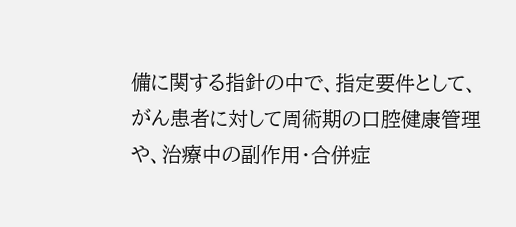備に関する指針の中で、指定要件として、がん患者に対して周術期の口腔健康管理や、治療中の副作用・合併症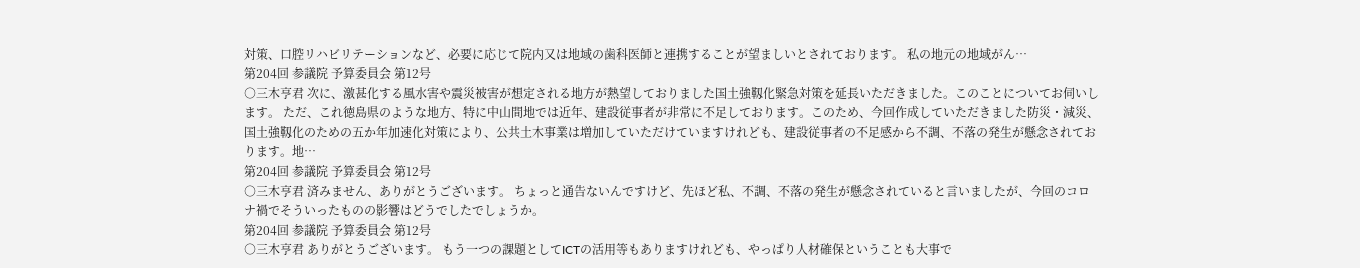対策、口腔リハビリテーションなど、必要に応じて院内又は地域の歯科医師と連携することが望ましいとされております。 私の地元の地域がん…
第204回 参議院 予算委員会 第12号
○三木亨君 次に、激甚化する風水害や震災被害が想定される地方が熱望しておりました国土強靱化緊急対策を延長いただきました。このことについてお伺いします。 ただ、これ徳島県のような地方、特に中山間地では近年、建設従事者が非常に不足しております。このため、今回作成していただきました防災・減災、国土強靱化のための五か年加速化対策により、公共土木事業は増加していただけていますけれども、建設従事者の不足感から不調、不落の発生が懸念されております。地…
第204回 参議院 予算委員会 第12号
○三木亨君 済みません、ありがとうございます。 ちょっと通告ないんですけど、先ほど私、不調、不落の発生が懸念されていると言いましたが、今回のコロナ禍でそういったものの影響はどうでしたでしょうか。
第204回 参議院 予算委員会 第12号
○三木亨君 ありがとうございます。 もう一つの課題としてICTの活用等もありますけれども、やっぱり人材確保ということも大事で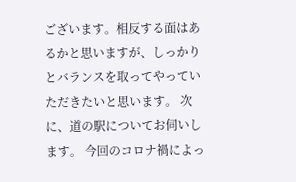ございます。相反する面はあるかと思いますが、しっかりとバランスを取ってやっていただきたいと思います。 次に、道の駅についてお伺いします。 今回のコロナ禍によっ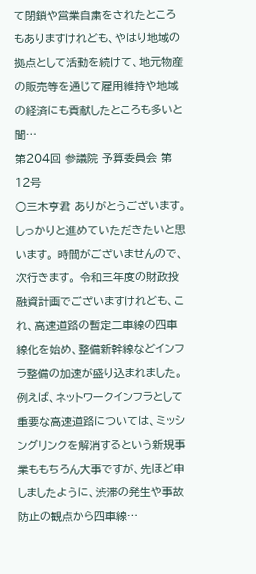て閉鎖や営業自粛をされたところもありますけれども、やはり地域の拠点として活動を続けて、地元物産の販売等を通じて雇用維持や地域の経済にも貢献したところも多いと聞…
第204回 参議院 予算委員会 第12号
○三木亨君 ありがとうございます。しっかりと進めていただきたいと思います。 時間がございませんので、次行きます。 令和三年度の財政投融資計画でございますけれども、これ、高速道路の暫定二車線の四車線化を始め、整備新幹線などインフラ整備の加速が盛り込まれました。例えば、ネットワークインフラとして重要な高速道路については、ミッシングリンクを解消するという新規事業ももちろん大事ですが、先ほど申しましたように、渋滞の発生や事故防止の観点から四車線…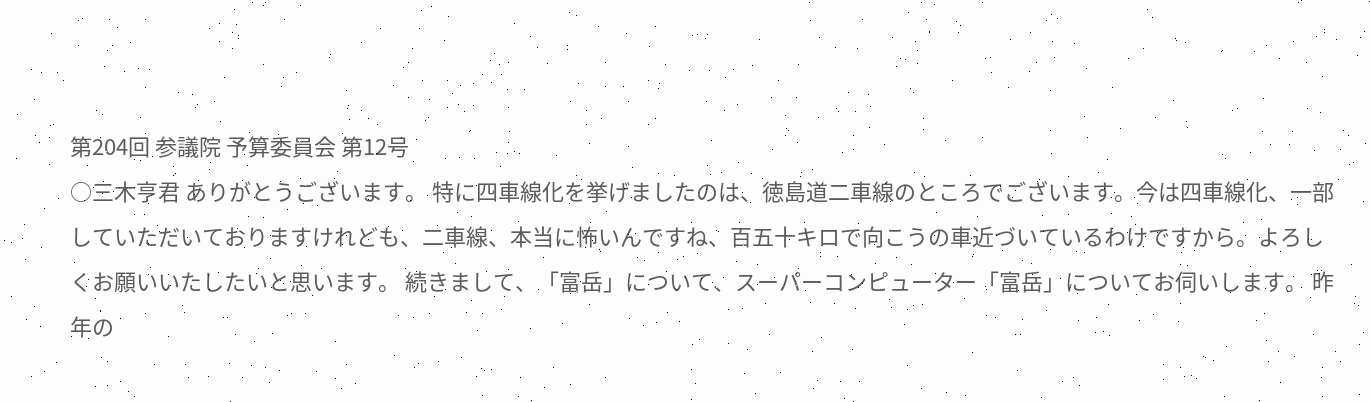第204回 参議院 予算委員会 第12号
○三木亨君 ありがとうございます。 特に四車線化を挙げましたのは、徳島道二車線のところでございます。今は四車線化、一部していただいておりますけれども、二車線、本当に怖いんですね、百五十キロで向こうの車近づいているわけですから。よろしくお願いいたしたいと思います。 続きまして、「富岳」について、スーパーコンピューター「富岳」についてお伺いします。 昨年の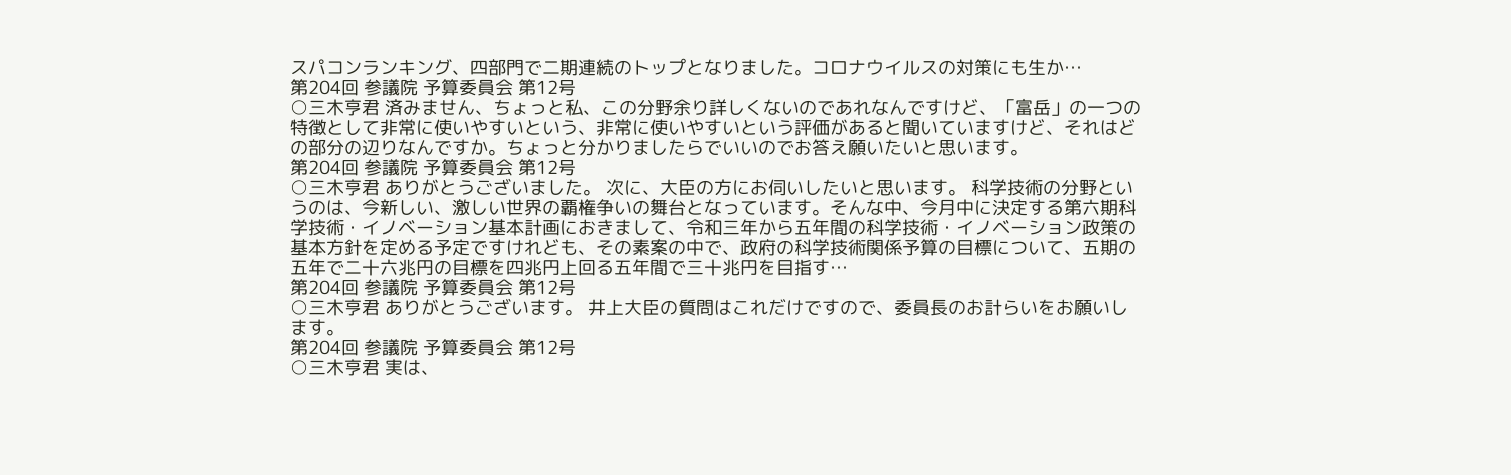スパコンランキング、四部門で二期連続のトップとなりました。コロナウイルスの対策にも生か…
第204回 参議院 予算委員会 第12号
○三木亨君 済みません、ちょっと私、この分野余り詳しくないのであれなんですけど、「富岳」の一つの特徴として非常に使いやすいという、非常に使いやすいという評価があると聞いていますけど、それはどの部分の辺りなんですか。ちょっと分かりましたらでいいのでお答え願いたいと思います。
第204回 参議院 予算委員会 第12号
○三木亨君 ありがとうございました。 次に、大臣の方にお伺いしたいと思います。 科学技術の分野というのは、今新しい、激しい世界の覇権争いの舞台となっています。そんな中、今月中に決定する第六期科学技術・イノベーション基本計画におきまして、令和三年から五年間の科学技術・イノベーション政策の基本方針を定める予定ですけれども、その素案の中で、政府の科学技術関係予算の目標について、五期の五年で二十六兆円の目標を四兆円上回る五年間で三十兆円を目指す…
第204回 参議院 予算委員会 第12号
○三木亨君 ありがとうございます。 井上大臣の質問はこれだけですので、委員長のお計らいをお願いします。
第204回 参議院 予算委員会 第12号
○三木亨君 実は、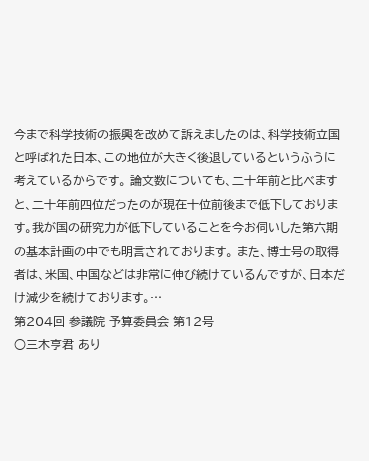今まで科学技術の振興を改めて訴えましたのは、科学技術立国と呼ばれた日本、この地位が大きく後退しているというふうに考えているからです。 論文数についても、二十年前と比べますと、二十年前四位だったのが現在十位前後まで低下しております。我が国の研究力が低下していることを今お伺いした第六期の基本計画の中でも明言されております。 また、博士号の取得者は、米国、中国などは非常に伸び続けているんですが、日本だけ減少を続けております。…
第204回 参議院 予算委員会 第12号
○三木亨君 あり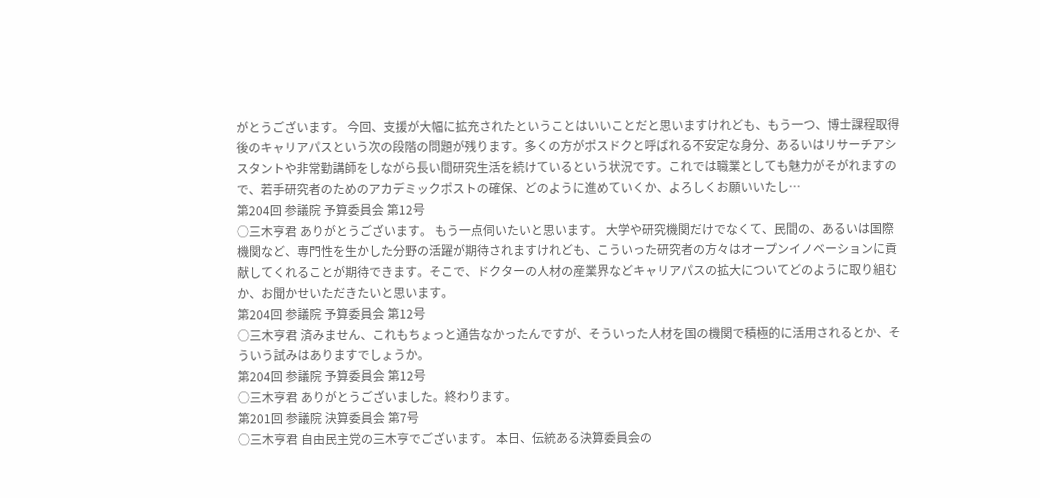がとうございます。 今回、支援が大幅に拡充されたということはいいことだと思いますけれども、もう一つ、博士課程取得後のキャリアパスという次の段階の問題が残ります。多くの方がポスドクと呼ばれる不安定な身分、あるいはリサーチアシスタントや非常勤講師をしながら長い間研究生活を続けているという状況です。これでは職業としても魅力がそがれますので、若手研究者のためのアカデミックポストの確保、どのように進めていくか、よろしくお願いいたし…
第204回 参議院 予算委員会 第12号
○三木亨君 ありがとうございます。 もう一点伺いたいと思います。 大学や研究機関だけでなくて、民間の、あるいは国際機関など、専門性を生かした分野の活躍が期待されますけれども、こういった研究者の方々はオープンイノベーションに貢献してくれることが期待できます。そこで、ドクターの人材の産業界などキャリアパスの拡大についてどのように取り組むか、お聞かせいただきたいと思います。
第204回 参議院 予算委員会 第12号
○三木亨君 済みません、これもちょっと通告なかったんですが、そういった人材を国の機関で積極的に活用されるとか、そういう試みはありますでしょうか。
第204回 参議院 予算委員会 第12号
○三木亨君 ありがとうございました。終わります。
第201回 参議院 決算委員会 第7号
○三木亨君 自由民主党の三木亨でございます。 本日、伝統ある決算委員会の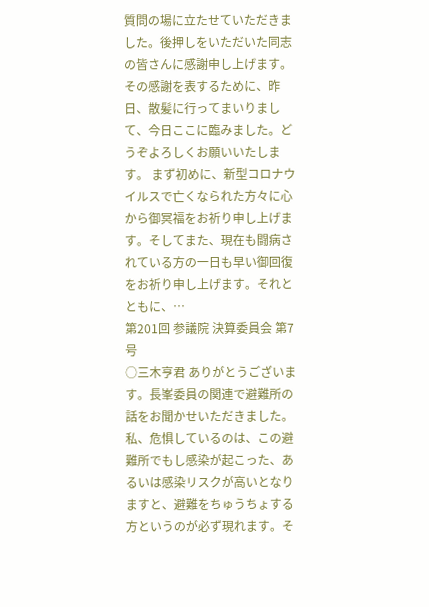質問の場に立たせていただきました。後押しをいただいた同志の皆さんに感謝申し上げます。その感謝を表するために、昨日、散髪に行ってまいりまして、今日ここに臨みました。どうぞよろしくお願いいたします。 まず初めに、新型コロナウイルスで亡くなられた方々に心から御冥福をお祈り申し上げます。そしてまた、現在も闘病されている方の一日も早い御回復をお祈り申し上げます。それとともに、…
第201回 参議院 決算委員会 第7号
○三木亨君 ありがとうございます。長峯委員の関連で避難所の話をお聞かせいただきました。 私、危惧しているのは、この避難所でもし感染が起こった、あるいは感染リスクが高いとなりますと、避難をちゅうちょする方というのが必ず現れます。そ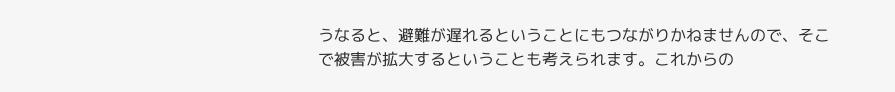うなると、避難が遅れるということにもつながりかねませんので、そこで被害が拡大するということも考えられます。これからの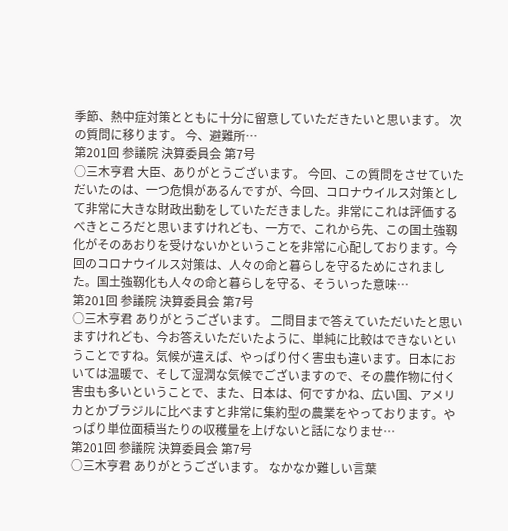季節、熱中症対策とともに十分に留意していただきたいと思います。 次の質問に移ります。 今、避難所…
第201回 参議院 決算委員会 第7号
○三木亨君 大臣、ありがとうございます。 今回、この質問をさせていただいたのは、一つ危惧があるんですが、今回、コロナウイルス対策として非常に大きな財政出動をしていただきました。非常にこれは評価するべきところだと思いますけれども、一方で、これから先、この国土強靱化がそのあおりを受けないかということを非常に心配しております。今回のコロナウイルス対策は、人々の命と暮らしを守るためにされました。国土強靱化も人々の命と暮らしを守る、そういった意味…
第201回 参議院 決算委員会 第7号
○三木亨君 ありがとうございます。 二問目まで答えていただいたと思いますけれども、今お答えいただいたように、単純に比較はできないということですね。気候が違えば、やっぱり付く害虫も違います。日本においては温暖で、そして湿潤な気候でございますので、その農作物に付く害虫も多いということで、また、日本は、何ですかね、広い国、アメリカとかブラジルに比べますと非常に集約型の農業をやっております。やっぱり単位面積当たりの収穫量を上げないと話になりませ…
第201回 参議院 決算委員会 第7号
○三木亨君 ありがとうございます。 なかなか難しい言葉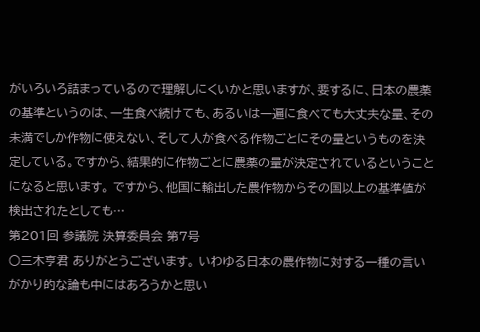がいろいろ詰まっているので理解しにくいかと思いますが、要するに、日本の農薬の基準というのは、一生食べ続けても、あるいは一遍に食べても大丈夫な量、その未満でしか作物に使えない、そして人が食べる作物ごとにその量というものを決定している。ですから、結果的に作物ごとに農薬の量が決定されているということになると思います。 ですから、他国に輸出した農作物からその国以上の基準値が検出されたとしても…
第201回 参議院 決算委員会 第7号
○三木亨君 ありがとうございます。 いわゆる日本の農作物に対する一種の言いがかり的な論も中にはあろうかと思い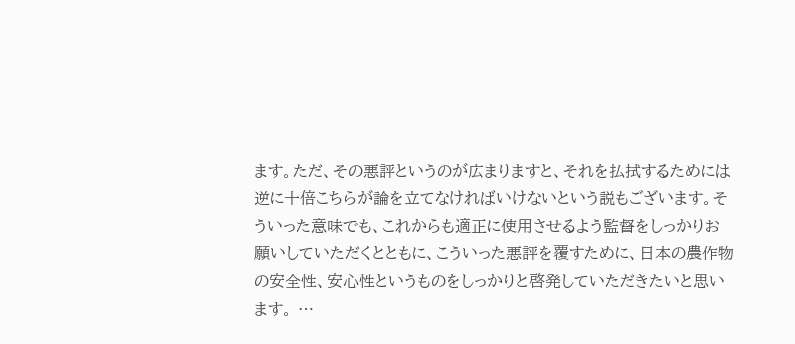ます。ただ、その悪評というのが広まりますと、それを払拭するためには逆に十倍こちらが論を立てなければいけないという説もございます。そういった意味でも、これからも適正に使用させるよう監督をしっかりお願いしていただくとともに、こういった悪評を覆すために、日本の農作物の安全性、安心性というものをしっかりと啓発していただきたいと思います。 …